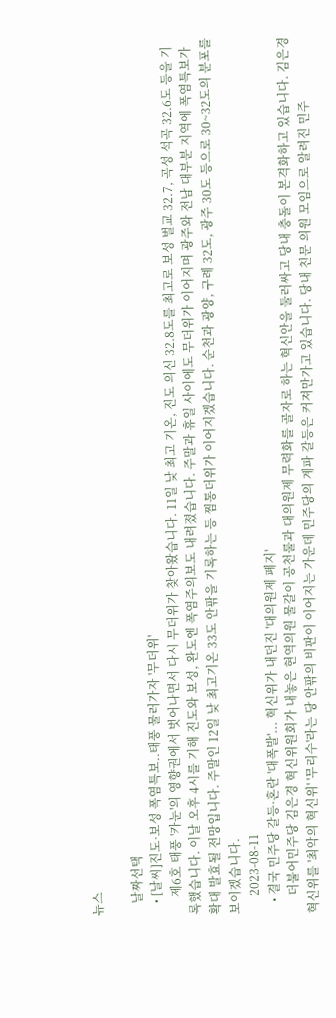뉴스

    날짜선택
    • [날씨]진도·보성 폭염특보..태풍 물러가자 '무더위'
      제6호 태풍 '카눈'의 영향권에서 벗어나면서 다시 무더위가 찾아왔습니다. 11일 낮 최고 기온, 진도 의신 32.8도를 최고로 보성 벌교 32.7, 곡성 석곡 32.6도 등을 기록했습니다. 이날 오후 4시를 기해 진도와 보성, 완도엔 폭염주의보도 내려졌습니다. 주말과 휴일 사이에도 무더위가 이어지며 광주와 전남 대부분 지역에 폭염특보가 확대 발효될 전망입니다. 주말인 12일 낮 최고기온 33도 안팎을 기록하는 등 찜통더위가 이어지겠습니다. 순천과 광양, 구례 32도, 광주 30도 등으로 30~32도의 분포를 보이겠습니다.
      2023-08-11
    • 결국 민주당 갈등·혼란 '대폭발'... 혁신위가 내던진 '대의원제 폐지'
      더불어민주당 김은경 혁신위원회가 내놓은 현역의원 물갈이 공천룰과 대의원제 무력화를 골자로 하는 혁신안을 둘러싸고 당내 충돌이 본격화하고 있습니다. 김은경 혁신위를 '최악의 혁신위' '무리수'라는 당 안팎의 비판이 이어지는 가운데 민주당의 계파 갈등은 커져만가고 있습니다. 당내 친문 의원 모임으로 알려진 민주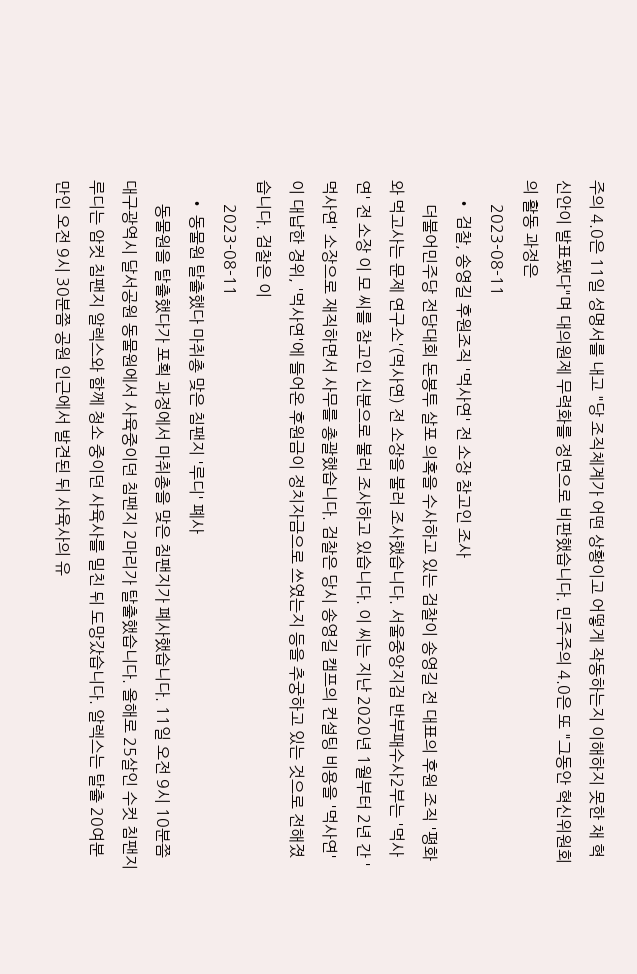주의 4.0은 11일 성명서를 내고 "당 조직체계가 어떤 상황이고 어떻게 작동하는지 이해하지 못한 채 혁신안이 발표됐다"며 대의원제 무력화를 정면으로 비판했습니다. 민주주의 4.0은 또 "그동안 혁신위원회의 활동 과정은
      2023-08-11
    • 검찰, 송영길 후원조직 '먹사연' 전 소장 참고인 조사
      더불어민주당 전당대회 돈봉투 살포 의혹을 수사하고 있는 검찰이 송영길 전 대표의 후원 조직 '평화와 먹고사는 문제 연구소'(먹사연) 전 소장을 불러 조사했습니다. 서울중앙지검 반부패수사2부는 '먹사연' 전 소장 이 모 씨를 참고인 신분으로 불러 조사하고 있습니다. 이 씨는 지난 2020년 1월부터 2년 간 '먹사연' 소장으로 재직하면서 사무를 총괄했습니다. 검찰은 당시 송영길 캠프의 컨설팅 비용을 '먹사연'이 대납한 경위, '먹사연'에 들어온 후원금이 정치자금으로 쓰였는지 등을 추궁하고 있는 것으로 전해졌습니다. 검찰은 이
      2023-08-11
    • 동물원 탈출했다 마취총 맞은 침팬지 '루디' 폐사
      동물원을 탈출했다가 포획 과정에서 마취총을 맞은 침팬지가 폐사했습니다. 11일 오전 9시 10분쯤 대구광역시 달서공원 동물원에서 사육중이던 침팬지 2마리가 탈출했습니다. 올해로 25살인 수컷 침팬지 루디는 암컷 침팬지 알렉스와 함께 청소 중이던 사육사를 밀친 뒤 도망갔습니다. 알렉스는 탈출 20여분 만인 오전 9시 30분쯤 공원 인근에서 발견된 뒤 사육사의 유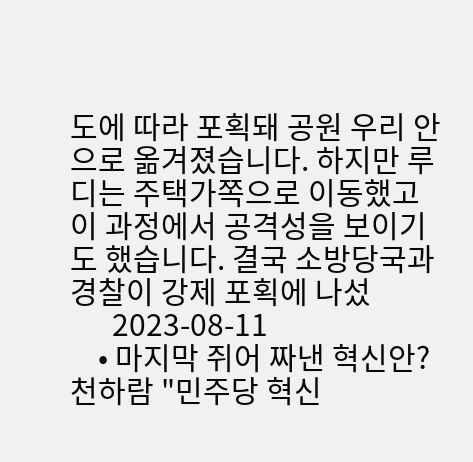도에 따라 포획돼 공원 우리 안으로 옮겨졌습니다. 하지만 루디는 주택가쪽으로 이동했고 이 과정에서 공격성을 보이기도 했습니다. 결국 소방당국과 경찰이 강제 포획에 나섰
      2023-08-11
    • 마지막 쥐어 짜낸 혁신안? 천하람 "민주당 혁신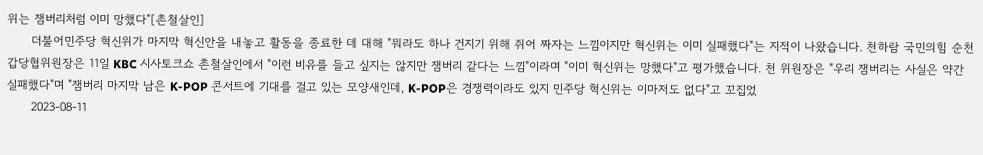위는 잼버리처럼 이미 망했다"[촌철살인]
      더불어민주당 혁신위가 마지막 혁신안을 내놓고 활동을 종료한 데 대해 "뭐라도 하나 건지기 위해 쥐어 짜자는 느낌이지만 혁신위는 이미 실패했다"는 지적이 나왔습니다. 천하람 국민의힘 순천갑당협위원장은 11일 KBC 시사토크쇼 촌철살인에서 "이런 비유를 들고 싶지는 않지만 잼버리 같다는 느낌"이라며 "이미 혁신위는 망했다"고 평가했습니다. 천 위원장은 "우리 잼버리는 사실은 약간 실패했다"며 "잼버리 마지막 남은 K-POP 콘서트에 기대를 걸고 있는 모양새인데, K-POP은 경쟁력이라도 있지 민주당 혁신위는 이마저도 없다"고 꼬집었
      2023-08-11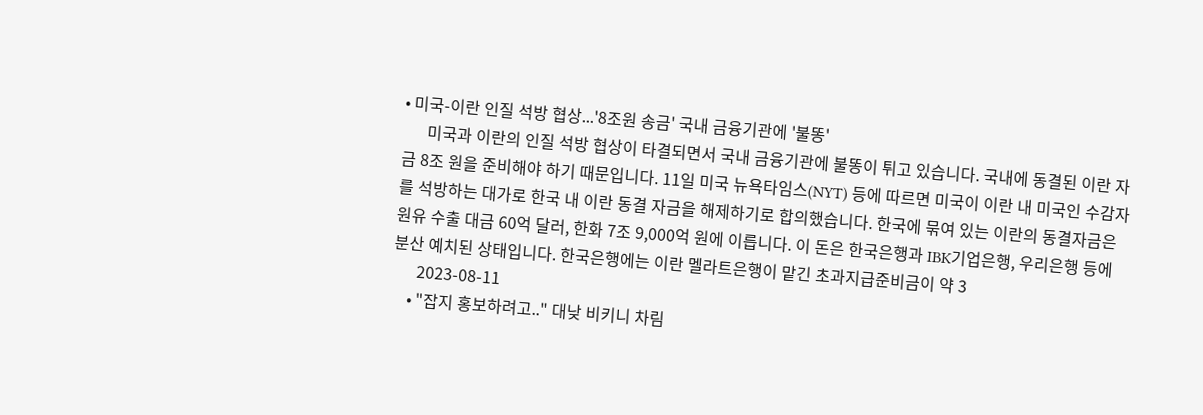• 미국-이란 인질 석방 협상...'8조원 송금' 국내 금융기관에 '불똥'
      미국과 이란의 인질 석방 협상이 타결되면서 국내 금융기관에 불똥이 튀고 있습니다. 국내에 동결된 이란 자금 8조 원을 준비해야 하기 때문입니다. 11일 미국 뉴욕타임스(NYT) 등에 따르면 미국이 이란 내 미국인 수감자를 석방하는 대가로 한국 내 이란 동결 자금을 해제하기로 합의했습니다. 한국에 묶여 있는 이란의 동결자금은 원유 수출 대금 60억 달러, 한화 7조 9,000억 원에 이릅니다. 이 돈은 한국은행과 IBK기업은행, 우리은행 등에 분산 예치된 상태입니다. 한국은행에는 이란 멜라트은행이 맡긴 초과지급준비금이 약 3
      2023-08-11
    • "잡지 홍보하려고.." 대낮 비키니 차림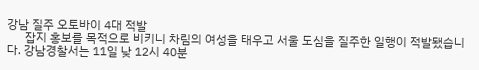강남 질주 오토바이 4대 적발
      잡지 홍보를 목적으로 비키니 차림의 여성을 태우고 서울 도심을 질주한 일행이 적발됐습니다. 강남경찰서는 11일 낮 12시 40분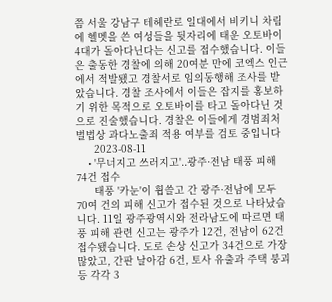쯤 서울 강남구 테헤란로 일대에서 비키니 차림에 헬멧을 쓴 여성들을 뒷자리에 태운 오토바이 4대가 돌아다닌다는 신고를 접수했습니다. 이들은 출동한 경찰에 의해 20여분 만에 코엑스 인근에서 적발됐고 경찰서로 임의동행해 조사를 받았습니다. 경찰 조사에서 이들은 잡지를 홍보하기 위한 목적으로 오토바이를 타고 돌아다닌 것으로 진술했습니다. 경찰은 이들에게 경범죄처벌법상 과다노출죄 적용 여부를 검토 중입니다
      2023-08-11
    • '무너지고 쓰러지고'..광주·전남 태풍 피해 74건 접수
      태풍 '카눈'이 휩쓸고 간 광주·전남에 모두 70여 건의 피해 신고가 접수된 것으로 나타났습니다. 11일 광주광역시와 전라남도에 따르면 태풍 피해 관련 신고는 광주가 12건, 전남이 62건 접수됐습니다. 도로 손상 신고가 34건으로 가장 많았고, 간판 날아감 6건, 토사 유출과 주택 붕괴 등 각각 3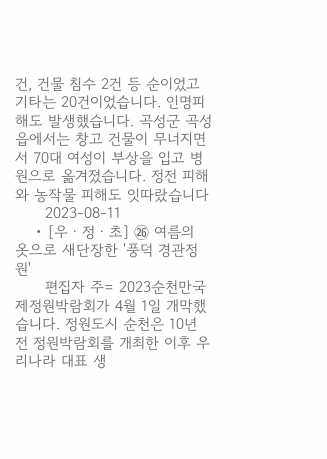건, 건물 침수 2건 등 순이었고 기타는 20건이었습니다. 인명피해도 발생했습니다. 곡성군 곡성읍에서는 창고 건물이 무너지면서 70대 여성이 부상을 입고 병원으로 옮겨졌습니다. 정전 피해와 농작물 피해도 잇따랐습니다
      2023-08-11
    • [우ㆍ정ㆍ초] ㉖ 여름의 옷으로 새단장한 '풍덕 경관정원'
      편집자 주= 2023순천만국제정원박람회가 4월 1일 개막했습니다. 정원도시 순천은 10년 전 정원박람회를 개최한 이후 우리나라 대표 생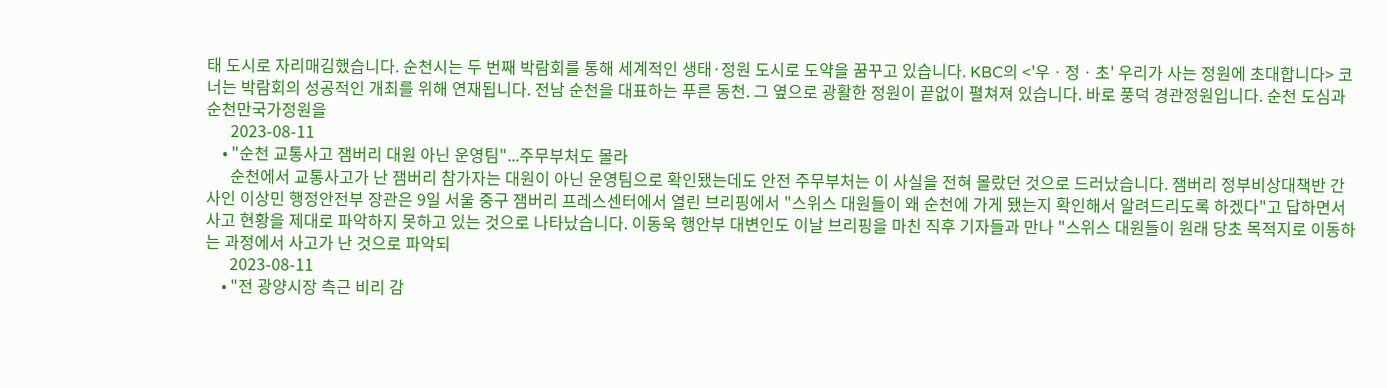태 도시로 자리매김했습니다. 순천시는 두 번째 박람회를 통해 세계적인 생태·정원 도시로 도약을 꿈꾸고 있습니다. KBC의 <'우ㆍ정ㆍ초' 우리가 사는 정원에 초대합니다> 코너는 박람회의 성공적인 개최를 위해 연재됩니다. 전남 순천을 대표하는 푸른 동천. 그 옆으로 광활한 정원이 끝없이 펼쳐져 있습니다. 바로 풍덕 경관정원입니다. 순천 도심과 순천만국가정원을
      2023-08-11
    • "순천 교통사고 잼버리 대원 아닌 운영팀"...주무부처도 몰라
      순천에서 교통사고가 난 잼버리 참가자는 대원이 아닌 운영팀으로 확인됐는데도 안전 주무부처는 이 사실을 전혀 몰랐던 것으로 드러났습니다. 잼버리 정부비상대책반 간사인 이상민 행정안전부 장관은 9일 서울 중구 잼버리 프레스센터에서 열린 브리핑에서 "스위스 대원들이 왜 순천에 가게 됐는지 확인해서 알려드리도록 하겠다"고 답하면서 사고 현황을 제대로 파악하지 못하고 있는 것으로 나타났습니다. 이동욱 행안부 대변인도 이날 브리핑을 마친 직후 기자들과 만나 "스위스 대원들이 원래 당초 목적지로 이동하는 과정에서 사고가 난 것으로 파악되
      2023-08-11
    • "전 광양시장 측근 비리 감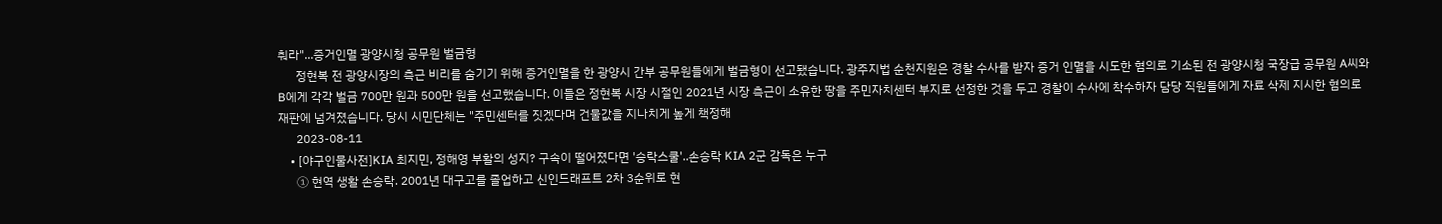춰라"...증거인멸 광양시청 공무원 벌금형
      정현복 전 광양시장의 측근 비리를 숨기기 위해 증거인멸을 한 광양시 간부 공무원들에게 벌금형이 선고됐습니다. 광주지법 순천지원은 경찰 수사를 받자 증거 인멸을 시도한 혐의로 기소된 전 광양시청 국장급 공무원 A씨와 B에게 각각 벌금 700만 원과 500만 원을 선고했습니다. 이들은 정현복 시장 시절인 2021년 시장 측근이 소유한 땅을 주민자치센터 부지로 선정한 것을 두고 경찰이 수사에 착수하자 담당 직원들에게 자료 삭제 지시한 혐의로 재판에 넘겨졌습니다. 당시 시민단체는 "주민센터를 짓겠다며 건물값을 지나치게 높게 책정해
      2023-08-11
    • [야구인물사전]KIA 최지민, 정해영 부활의 성지? 구속이 떨어졌다면 '승락스쿨'..손승락 KIA 2군 감독은 누구
      ① 현역 생활 손승락. 2001년 대구고를 졸업하고 신인드래프트 2차 3순위로 현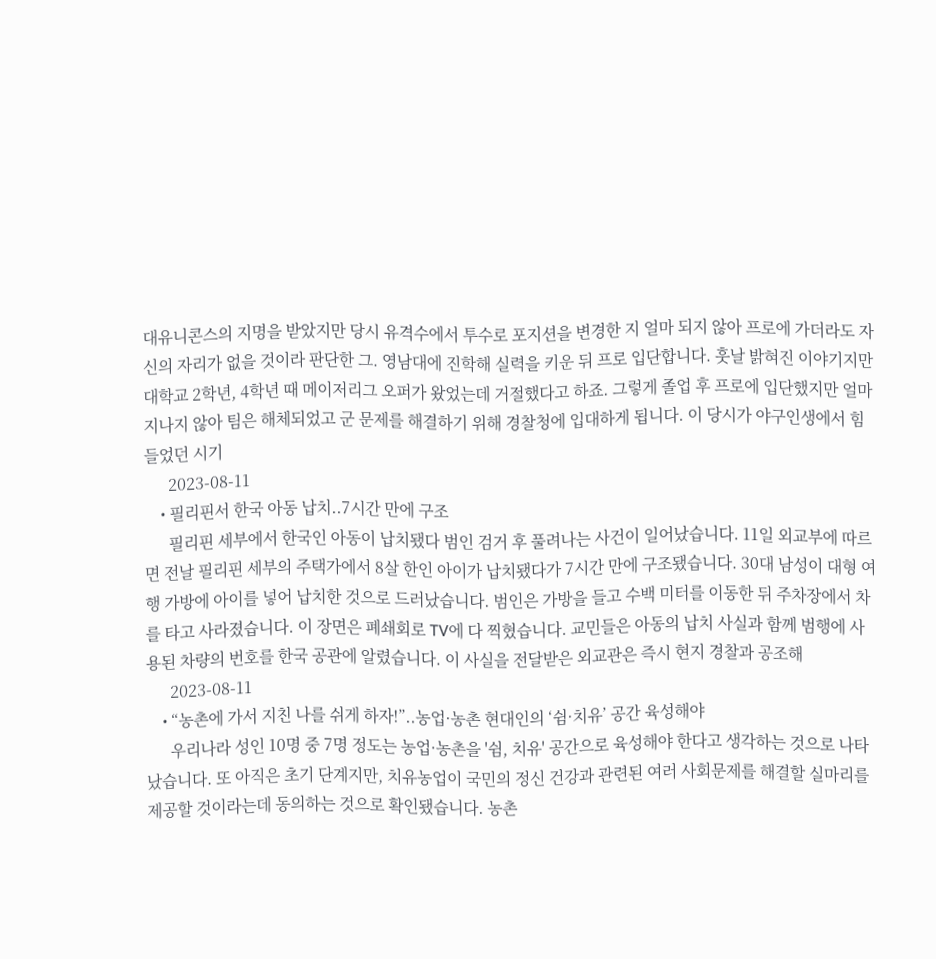대유니콘스의 지명을 받았지만 당시 유격수에서 투수로 포지션을 변경한 지 얼마 되지 않아 프로에 가더라도 자신의 자리가 없을 것이라 판단한 그. 영남대에 진학해 실력을 키운 뒤 프로 입단합니다. 훗날 밝혀진 이야기지만 대학교 2학년, 4학년 때 메이저리그 오퍼가 왔었는데 거절했다고 하죠. 그렇게 졸업 후 프로에 입단했지만 얼마 지나지 않아 팀은 해체되었고 군 문제를 해결하기 위해 경찰청에 입대하게 됩니다. 이 당시가 야구인생에서 힘들었던 시기
      2023-08-11
    • 필리핀서 한국 아동 납치..7시간 만에 구조
      필리핀 세부에서 한국인 아동이 납치됐다 범인 검거 후 풀려나는 사건이 일어났습니다. 11일 외교부에 따르면 전날 필리핀 세부의 주택가에서 8살 한인 아이가 납치됐다가 7시간 만에 구조됐습니다. 30대 남성이 대형 여행 가방에 아이를 넣어 납치한 것으로 드러났습니다. 범인은 가방을 들고 수백 미터를 이동한 뒤 주차장에서 차를 타고 사라졌습니다. 이 장면은 폐쇄회로 TV에 다 찍혔습니다. 교민들은 아동의 납치 사실과 함께 범행에 사용된 차량의 번호를 한국 공관에 알렸습니다. 이 사실을 전달받은 외교관은 즉시 현지 경찰과 공조해
      2023-08-11
    • “농촌에 가서 지친 나를 쉬게 하자!”..농업·농촌 현대인의 ‘쉼·치유’ 공간 육성해야
      우리나라 성인 10명 중 7명 정도는 농업·농촌을 '쉼, 치유' 공간으로 육성해야 한다고 생각하는 것으로 나타났습니다. 또 아직은 초기 단계지만, 치유농업이 국민의 정신 건강과 관련된 여러 사회문제를 해결할 실마리를 제공할 것이라는데 동의하는 것으로 확인됐습니다. 농촌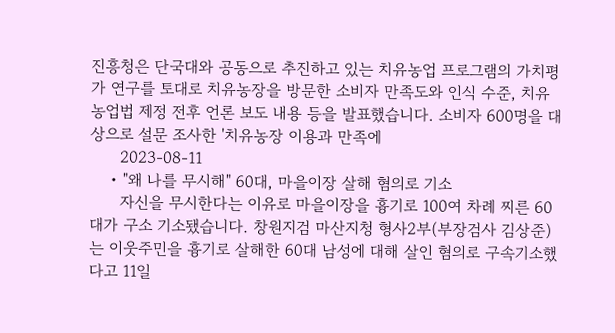진흥청은 단국대와 공동으로 추진하고 있는 치유농업 프로그램의 가치평가 연구를 토대로 치유농장을 방문한 소비자 만족도와 인식 수준, 치유농업법 제정 전후 언론 보도 내용 등을 발표했습니다. 소비자 600명을 대상으로 설문 조사한 '치유농장 이용과 만족에
      2023-08-11
    • "왜 나를 무시해" 60대, 마을이장 살해 혐의로 기소
      자신을 무시한다는 이유로 마을이장을 흉기로 100여 차례 찌른 60대가 구소 기소됐습니다. 창원지검 마산지청 형사2부(부장검사 김상준)는 이웃주민을 흉기로 살해한 60대 남성에 대해 살인 혐의로 구속기소했다고 11일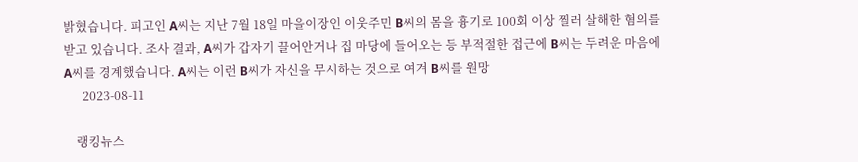밝혔습니다. 피고인 A씨는 지난 7월 18일 마을이장인 이웃주민 B씨의 몸을 흉기로 100회 이상 찔러 살해한 혐의를 받고 있습니다. 조사 결과, A씨가 갑자기 끌어안거나 집 마당에 들어오는 등 부적절한 접근에 B씨는 두려운 마음에 A씨를 경계했습니다. A씨는 이런 B씨가 자신을 무시하는 것으로 여겨 B씨를 원망
      2023-08-11

    랭킹뉴스